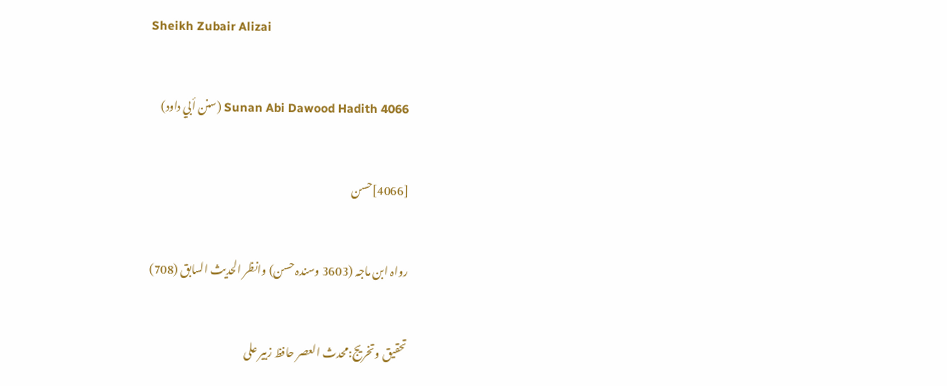Sheikh Zubair Alizai

Sunan Abi Dawood Hadith 4066 (سنن أبي داود)

[4066]حسن

رواہ ابن ماجہ (3603 وسندہ حسن) وانظر الحدیث السابق (708)

تحقیق وتخریج:محدث العصر حافظ زبیر علی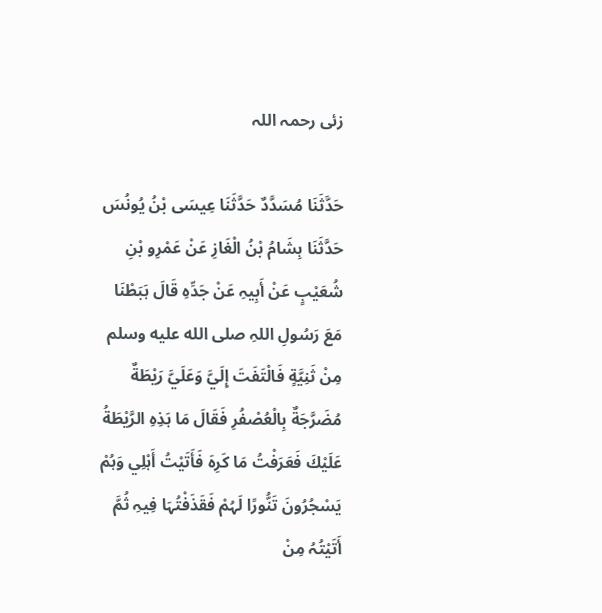زئی رحمہ اللہ

حَدَّثَنَا مُسَدَّدٌ حَدَّثَنَا عِيسَی بْنُ يُونُسَ حَدَّثَنَا ہِشَامُ بْنُ الْغَازِ عَنْ عَمْرِو بْنِ شُعَيْبٍ عَنْ أَبِيہِ عَنْ جَدِّہِ قَالَ ہَبَطْنَا مَعَ رَسُولِ اللہِ صلى الله عليه وسلم مِنْ ثَنِيَّةٍ فَالْتَفَتَ إِلَيَّ وَعَلَيَّ رَيْطَةٌ مُضَرَّجَةٌ بِالْعُصْفُرِ فَقَالَ مَا ہَذِہِ الرَّيْطَةُ عَلَيْكَ فَعَرَفْتُ مَا كَرِہَ فَأَتَيْتُ أَہْلِي وَہُمْ يَسْجُرُونَ تَنُّورًا لَہُمْ فَقَذَفْتُہَا فِيہِ ثُمَّ أَتَيْتُہُ مِنْ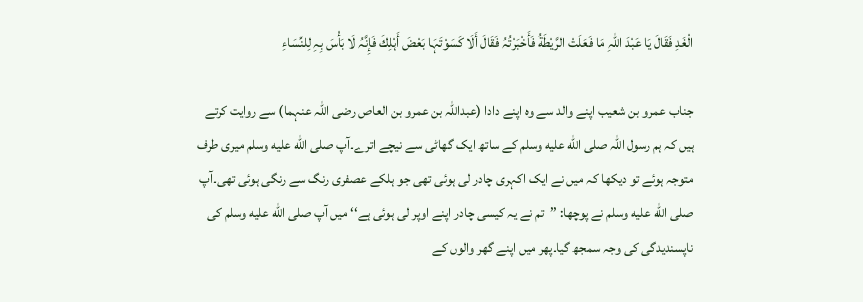الْغَدِ فَقَالَ يَا عَبْدَ اللہِ مَا فَعَلَتْ الرَّيْطَةُ فَأَخْبَرْتُہُ فَقَالَ أَلَا كَسَوْتَہَا بَعْضَ أَہْلِكَ فَإِنَّہُ لَا بَأْسَ بِہِ لِلنِّسَاءِ

جناب عمرو بن شعیب اپنے والد سے وہ اپنے دادا (عبداللہ بن عمرو بن العاص رضی اللہ عنہما) سے روایت کرتے ہیں کہ ہم رسول اللہ صلى الله عليه وسلم کے ساتھ ایک گھاٹی سے نیچے اترے۔آپ صلى الله عليه وسلم میری طرف متوجہ ہوئے تو دیکھا کہ میں نے ایک اکہری چادر لی ہوئی تھی جو ہلکے عصفری رنگ سے رنگی ہوئی تھی۔آپ صلى الله عليه وسلم نے پوچھا: ’’تم نے یہ کیسی چادر اپنے اوپر لی ہوئی ہے‘‘ میں آپ صلى الله عليه وسلم کی ناپسندیدگی کی وجہ سمجھ گیا۔پھر میں اپنے گھر والوں کے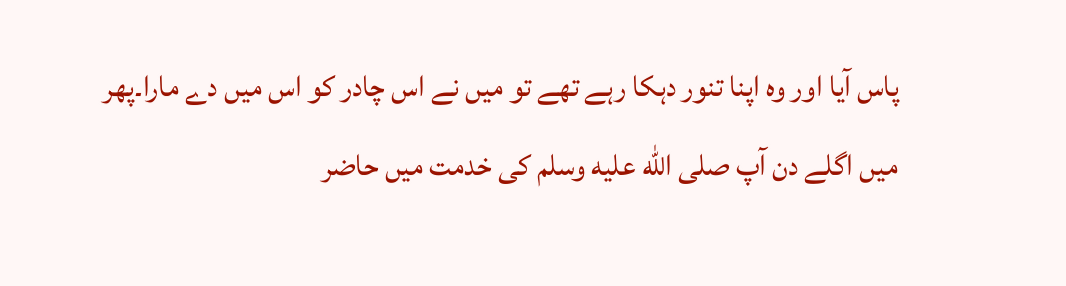پاس آیا اور وہ اپنا تنور دہکا رہے تھے تو میں نے اس چادر کو اس میں دے مارا۔پھر میں اگلے دن آپ صلى الله عليه وسلم کی خدمت میں حاضر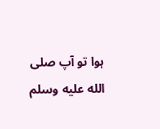ہوا تو آپ صلى الله عليه وسلم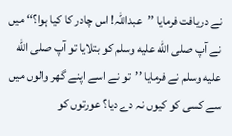نے دریافت فرمایا ’’عبداللہ! اس چادر کا کیا ہوا؟‘‘ میں نے آپ صلى الله عليه وسلم کو بتلایا تو آپ صلى الله عليه وسلم نے فرمایا ’’تو نے اسے اپنے گھر والوں میں سے کسی کو کیوں نہ دے دیا؟ عورتوں کو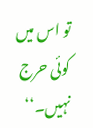تو اس میں کوئی حرج نہیں۔‘‘